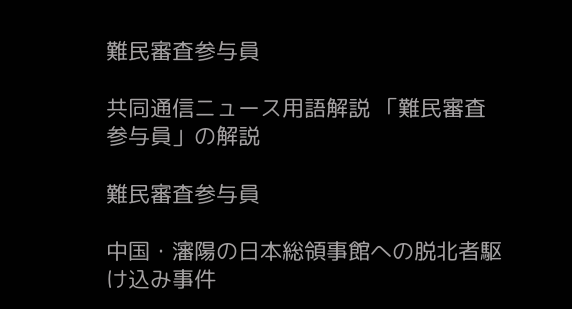難民審査参与員

共同通信ニュース用語解説 「難民審査参与員」の解説

難民審査参与員

中国・瀋陽の日本総領事館への脱北者駆け込み事件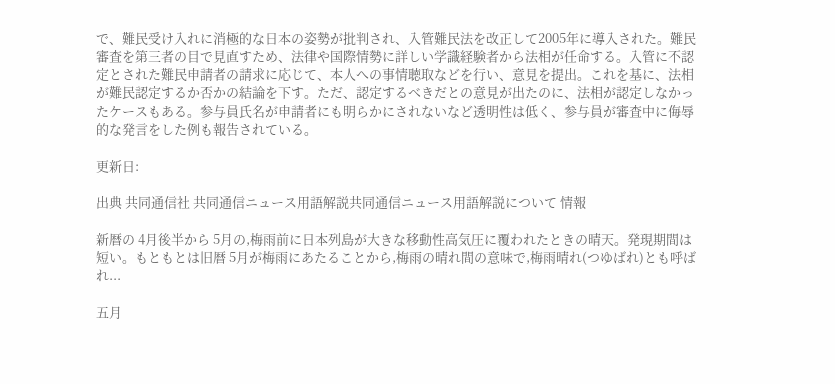で、難民受け入れに消極的な日本の姿勢が批判され、入管難民法を改正して2005年に導入された。難民審査を第三者の目で見直すため、法律や国際情勢に詳しい学識経験者から法相が任命する。入管に不認定とされた難民申請者の請求に応じて、本人への事情聴取などを行い、意見を提出。これを基に、法相が難民認定するか否かの結論を下す。ただ、認定するべきだとの意見が出たのに、法相が認定しなかったケースもある。参与員氏名が申請者にも明らかにされないなど透明性は低く、参与員が審査中に侮辱的な発言をした例も報告されている。

更新日:

出典 共同通信社 共同通信ニュース用語解説共同通信ニュース用語解説について 情報

新暦の 4月後半から 5月の,梅雨前に日本列島が大きな移動性高気圧に覆われたときの晴天。発現期間は短い。もともとは旧暦 5月が梅雨にあたることから,梅雨の晴れ間の意味で,梅雨晴れ(つゆばれ)とも呼ばれ...

五月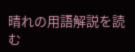晴れの用語解説を読む